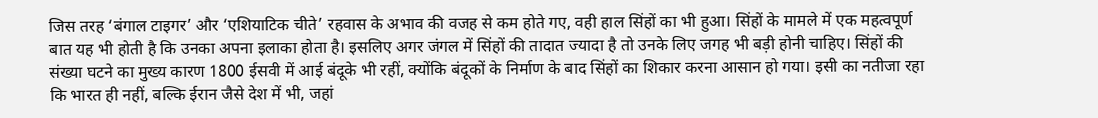जिस तरह ‘बंगाल टाइगर’ और ‘एशियाटिक चीते’ रहवास के अभाव की वजह से कम होते गए, वही हाल सिंहों का भी हुआ। सिंहों के मामले में एक महत्वपूर्ण बात यह भी होती है कि उनका अपना इलाका होता है। इसलिए अगर जंगल में सिंहों की तादात ज्यादा है तो उनके लिए जगह भी बड़ी होनी चाहिए। सिंहों की संख्या घटने का मुख्य कारण 1800 ईसवी में आई बंदूके भी रहीं, क्योंकि बंदूकों के निर्माण के बाद सिंहों का शिकार करना आसान हो गया। इसी का नतीजा रहा कि भारत ही नहीं, बल्कि ईरान जैसे देश में भी, जहां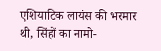एशियाटिक लायंस की भरमार थी, सिंहों का नामो-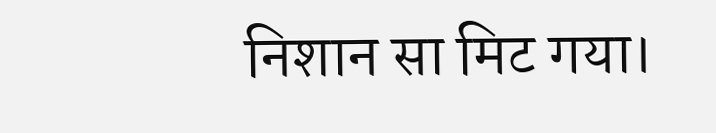निशान सा मिट गया।